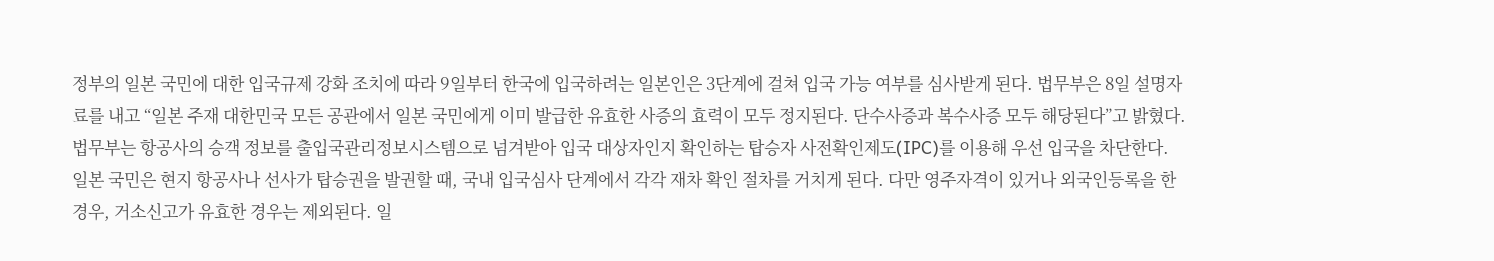정부의 일본 국민에 대한 입국규제 강화 조치에 따라 9일부터 한국에 입국하려는 일본인은 3단계에 걸쳐 입국 가능 여부를 심사받게 된다. 법무부은 8일 설명자료를 내고 “일본 주재 대한민국 모든 공관에서 일본 국민에게 이미 발급한 유효한 사증의 효력이 모두 정지된다. 단수사증과 복수사증 모두 해당된다”고 밝혔다. 법무부는 항공사의 승객 정보를 출입국관리정보시스템으로 넘겨받아 입국 대상자인지 확인하는 탑승자 사전확인제도(IPC)를 이용해 우선 입국을 차단한다. 일본 국민은 현지 항공사나 선사가 탑승권을 발권할 때, 국내 입국심사 단계에서 각각 재차 확인 절차를 거치게 된다. 다만 영주자격이 있거나 외국인등록을 한 경우, 거소신고가 유효한 경우는 제외된다. 일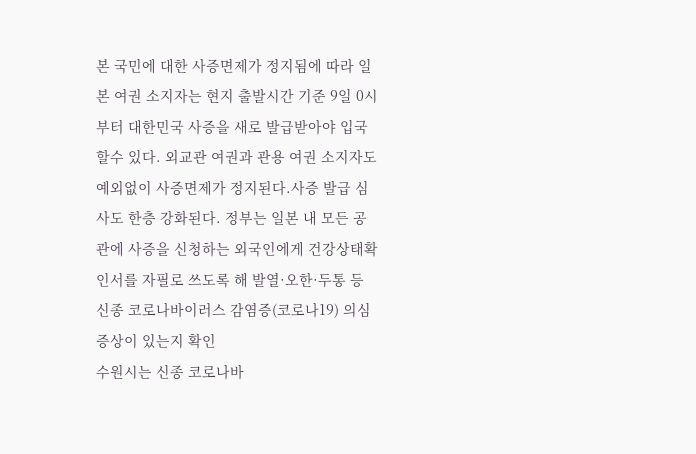본 국민에 대한 사증면제가 정지됨에 따라 일본 여권 소지자는 현지 출발시간 기준 9일 0시부터 대한민국 사증을 새로 발급받아야 입국할수 있다. 외교관 여권과 관용 여권 소지자도 예외없이 사증면제가 정지된다.사증 발급 심사도 한층 강화된다. 정부는 일본 내 모든 공관에 사증을 신청하는 외국인에게 건강상태확인서를 자필로 쓰도록 해 발열·오한·두통 등 신종 코로나바이러스 감염증(코로나19) 의심 증상이 있는지 확인
수원시는 신종 코로나바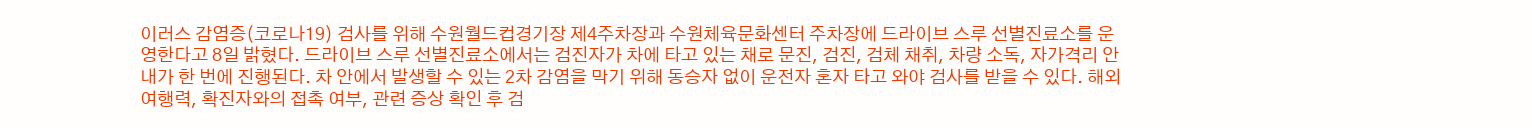이러스 감염증(코로나19) 검사를 위해 수원월드컵경기장 제4주차장과 수원체육문화센터 주차장에 드라이브 스루 선별진료소를 운영한다고 8일 밝혔다. 드라이브 스루 선별진료소에서는 검진자가 차에 타고 있는 채로 문진, 검진, 검체 채취, 차량 소독, 자가격리 안내가 한 번에 진행된다. 차 안에서 발생할 수 있는 2차 감염을 막기 위해 동승자 없이 운전자 혼자 타고 와야 검사를 받을 수 있다. 해외 여행력, 확진자와의 접촉 여부, 관련 증상 확인 후 검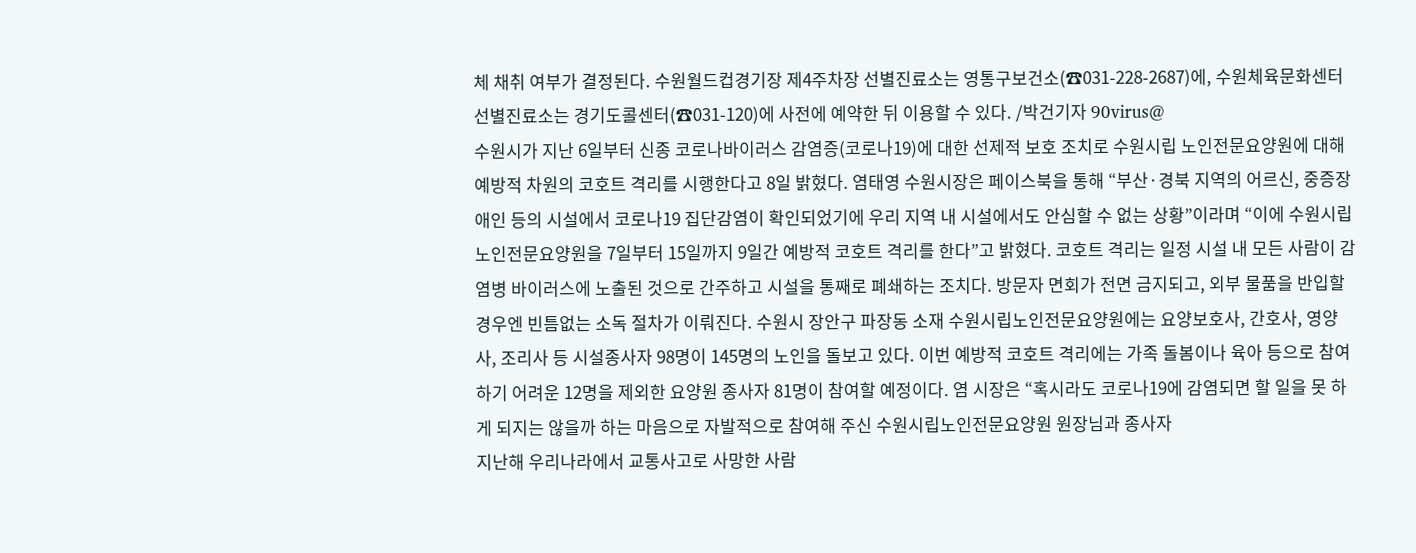체 채취 여부가 결정된다. 수원월드컵경기장 제4주차장 선별진료소는 영통구보건소(☎031-228-2687)에, 수원체육문화센터 선별진료소는 경기도콜센터(☎031-120)에 사전에 예약한 뒤 이용할 수 있다. /박건기자 90virus@
수원시가 지난 6일부터 신종 코로나바이러스 감염증(코로나19)에 대한 선제적 보호 조치로 수원시립 노인전문요양원에 대해 예방적 차원의 코호트 격리를 시행한다고 8일 밝혔다. 염태영 수원시장은 페이스북을 통해 “부산·경북 지역의 어르신, 중증장애인 등의 시설에서 코로나19 집단감염이 확인되었기에 우리 지역 내 시설에서도 안심할 수 없는 상황”이라며 “이에 수원시립 노인전문요양원을 7일부터 15일까지 9일간 예방적 코호트 격리를 한다”고 밝혔다. 코호트 격리는 일정 시설 내 모든 사람이 감염병 바이러스에 노출된 것으로 간주하고 시설을 통째로 폐쇄하는 조치다. 방문자 면회가 전면 금지되고, 외부 물품을 반입할 경우엔 빈틈없는 소독 절차가 이뤄진다. 수원시 장안구 파장동 소재 수원시립노인전문요양원에는 요양보호사, 간호사, 영양사, 조리사 등 시설종사자 98명이 145명의 노인을 돌보고 있다. 이번 예방적 코호트 격리에는 가족 돌봄이나 육아 등으로 참여하기 어려운 12명을 제외한 요양원 종사자 81명이 참여할 예정이다. 염 시장은 “혹시라도 코로나19에 감염되면 할 일을 못 하게 되지는 않을까 하는 마음으로 자발적으로 참여해 주신 수원시립노인전문요양원 원장님과 종사자
지난해 우리나라에서 교통사고로 사망한 사람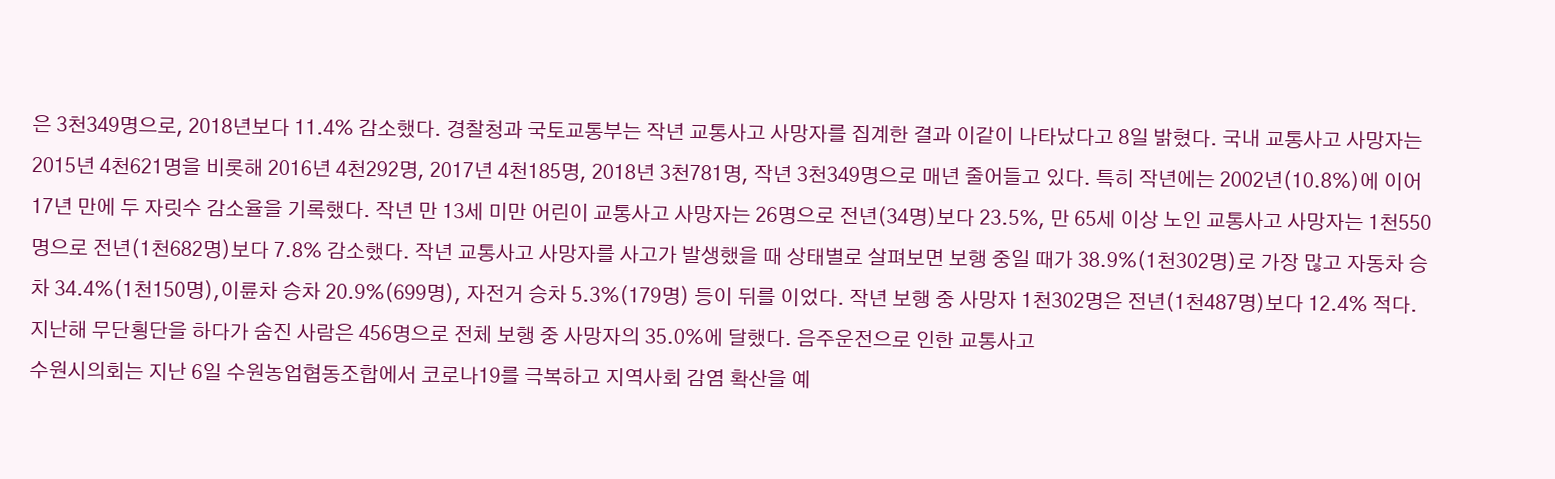은 3천349명으로, 2018년보다 11.4% 감소했다. 경찰청과 국토교통부는 작년 교통사고 사망자를 집계한 결과 이같이 나타났다고 8일 밝혔다. 국내 교통사고 사망자는 2015년 4천621명을 비롯해 2016년 4천292명, 2017년 4천185명, 2018년 3천781명, 작년 3천349명으로 매년 줄어들고 있다. 특히 작년에는 2002년(10.8%)에 이어 17년 만에 두 자릿수 감소율을 기록했다. 작년 만 13세 미만 어린이 교통사고 사망자는 26명으로 전년(34명)보다 23.5%, 만 65세 이상 노인 교통사고 사망자는 1천550명으로 전년(1천682명)보다 7.8% 감소했다. 작년 교통사고 사망자를 사고가 발생했을 때 상태별로 살펴보면 보행 중일 때가 38.9%(1천302명)로 가장 많고 자동차 승차 34.4%(1천150명),이륜차 승차 20.9%(699명), 자전거 승차 5.3%(179명) 등이 뒤를 이었다. 작년 보행 중 사망자 1천302명은 전년(1천487명)보다 12.4% 적다. 지난해 무단횡단을 하다가 숨진 사람은 456명으로 전체 보행 중 사망자의 35.0%에 달했다. 음주운전으로 인한 교통사고
수원시의회는 지난 6일 수원농업협동조합에서 코로나19를 극복하고 지역사회 감염 확산을 예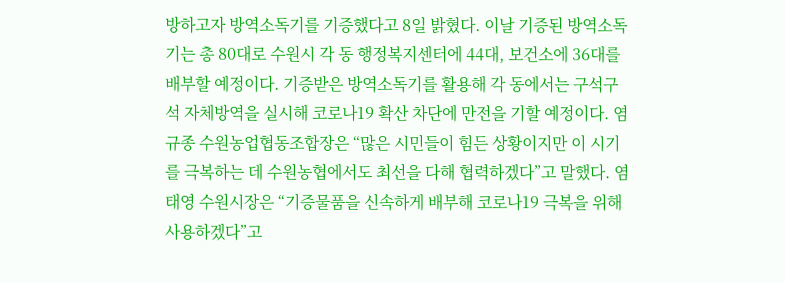방하고자 방역소독기를 기증했다고 8일 밝혔다. 이날 기증된 방역소독기는 총 80대로 수원시 각 동 행정복지센터에 44대, 보건소에 36대를 배부할 예정이다. 기증받은 방역소독기를 활용해 각 동에서는 구석구석 자체방역을 실시해 코로나19 확산 차단에 만전을 기할 예정이다. 염규종 수원농업협동조합장은 “많은 시민들이 힘든 상황이지만 이 시기를 극복하는 데 수원농협에서도 최선을 다해 협력하겠다”고 말했다. 염태영 수원시장은 “기증물품을 신속하게 배부해 코로나19 극복을 위해 사용하겠다”고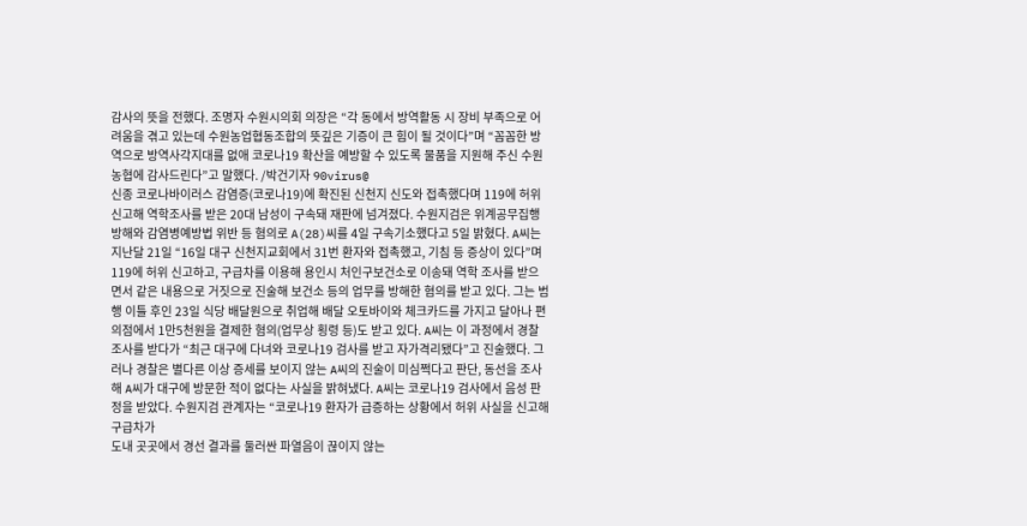감사의 뜻을 전했다. 조명자 수원시의회 의장은 “각 동에서 방역활동 시 장비 부족으로 어려움을 겪고 있는데 수원농업협동조합의 뜻깊은 기증이 큰 힘이 될 것이다”며 “꼼꼼한 방역으로 방역사각지대를 없애 코로나19 확산을 예방할 수 있도록 물품을 지원해 주신 수원농협에 감사드린다”고 말했다. /박건기자 90virus@
신종 코로나바이러스 감염증(코로나19)에 확진된 신천지 신도와 접촉했다며 119에 허위 신고해 역학조사를 받은 20대 남성이 구속돼 재판에 넘겨졌다. 수원지검은 위계공무집행방해와 감염병예방법 위반 등 혐의로 A(28)씨를 4일 구속기소했다고 5일 밝혔다. A씨는 지난달 21일 “16일 대구 신천지교회에서 31번 환자와 접촉했고, 기침 등 증상이 있다”며 119에 허위 신고하고, 구급차를 이용해 용인시 처인구보건소로 이송돼 역학 조사를 받으면서 같은 내용으로 거짓으로 진술해 보건소 등의 업무를 방해한 혐의를 받고 있다. 그는 범행 이틀 후인 23일 식당 배달원으로 취업해 배달 오토바이와 체크카드를 가지고 달아나 편의점에서 1만5천원을 결제한 혐의(업무상 횡령 등)도 받고 있다. A씨는 이 과정에서 경찰 조사를 받다가 “최근 대구에 다녀와 코로나19 검사를 받고 자가격리됐다”고 진술했다. 그러나 경찰은 별다른 이상 증세를 보이지 않는 A씨의 진술이 미심쩍다고 판단, 동선을 조사해 A씨가 대구에 방문한 적이 없다는 사실을 밝혀냈다. A씨는 코로나19 검사에서 음성 판정을 받았다. 수원지검 관계자는 “코로나19 환자가 급증하는 상황에서 허위 사실을 신고해 구급차가
도내 곳곳에서 경선 결과를 둘러싼 파열음이 끊이지 않는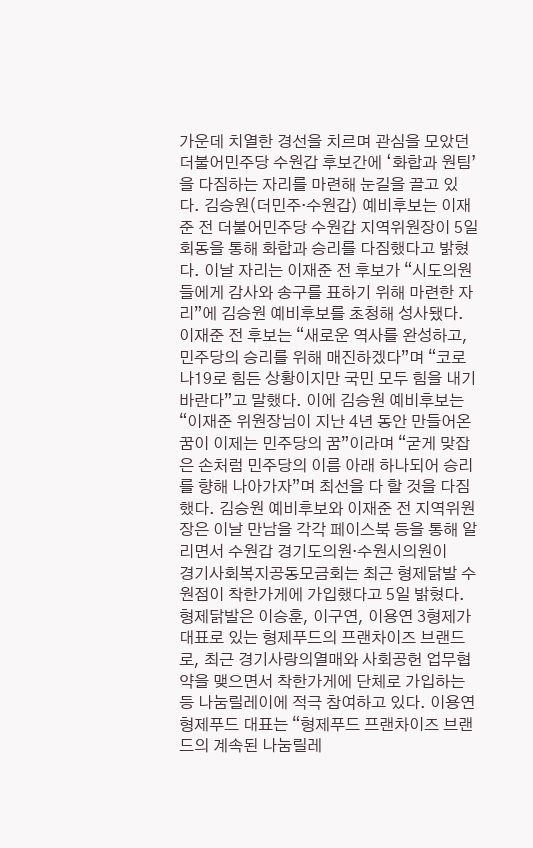가운데 치열한 경선을 치르며 관심을 모았던 더불어민주당 수원갑 후보간에 ‘화합과 원팀’을 다짐하는 자리를 마련해 눈길을 끌고 있다. 김승원(더민주·수원갑) 예비후보는 이재준 전 더불어민주당 수원갑 지역위원장이 5일 회동을 통해 화합과 승리를 다짐했다고 밝혔다. 이날 자리는 이재준 전 후보가 “시도의원들에게 감사와 송구를 표하기 위해 마련한 자리”에 김승원 예비후보를 초청해 성사됐다. 이재준 전 후보는 “새로운 역사를 완성하고, 민주당의 승리를 위해 매진하겠다”며 “코로나19로 힘든 상황이지만 국민 모두 힘을 내기 바란다”고 말했다. 이에 김승원 예비후보는 “이재준 위원장님이 지난 4년 동안 만들어온 꿈이 이제는 민주당의 꿈”이라며 “굳게 맞잡은 손처럼 민주당의 이름 아래 하나되어 승리를 향해 나아가자”며 최선을 다 할 것을 다짐했다. 김승원 예비후보와 이재준 전 지역위원장은 이날 만남을 각각 페이스북 등을 통해 알리면서 수원갑 경기도의원·수원시의원이
경기사회복지공동모금회는 최근 형제닭발 수원점이 착한가게에 가입했다고 5일 밝혔다. 형제닭발은 이승훈, 이구연, 이용연 3형제가 대표로 있는 형제푸드의 프랜차이즈 브랜드로, 최근 경기사랑의열매와 사회공헌 업무협약을 맺으면서 착한가게에 단체로 가입하는 등 나눔릴레이에 적극 참여하고 있다. 이용연 형제푸드 대표는 “형제푸드 프랜차이즈 브랜드의 계속된 나눔릴레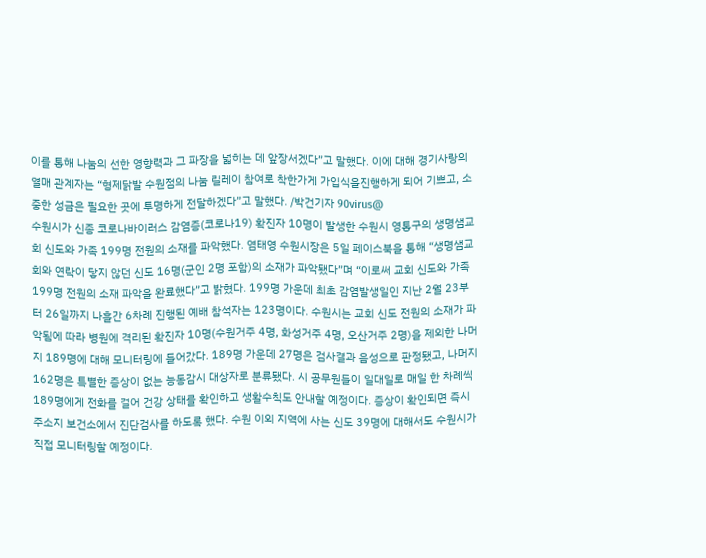이를 통해 나눔의 선한 영향력과 그 파장을 넓히는 데 앞장서겠다”고 말했다. 이에 대해 경기사랑의열매 관계자는 “형제닭발 수원점의 나눔 릴레이 참여로 착한가게 가입식을진행하게 되어 기쁘고, 소중한 성금은 필요한 곳에 투명하게 전달하겠다”고 말했다. /박건기자 90virus@
수원시가 신종 코로나바이러스 감염증(코로나19) 확진자 10명이 발생한 수원시 영통구의 생명샘교회 신도와 가족 199명 전원의 소재를 파악했다. 염태영 수원시장은 5일 페이스북을 통해 “생명샘교회와 연락이 닿지 않던 신도 16명(군인 2명 포함)의 소재가 파악됐다”며 “이로써 교회 신도와 가족 199명 전원의 소재 파악을 완료했다”고 밝혔다. 199명 가운데 최초 감염발생일인 지난 2월 23부터 26일까지 나흘간 6차례 진행된 예배 참석자는 123명이다. 수원시는 교회 신도 전원의 소재가 파악됨에 따라 병원에 격리된 확진자 10명(수원거주 4명, 화성거주 4명, 오산거주 2명)을 제외한 나머지 189명에 대해 모니터링에 들어갔다. 189명 가운데 27명은 검사결과 음성으로 판정됐고, 나머지 162명은 특별한 증상이 없는 능동감시 대상자로 분류됐다. 시 공무원들이 일대일로 매일 한 차례씩 189명에게 전화를 걸어 건강 상태를 확인하고 생활수칙도 안내할 예정이다. 증상이 확인되면 즉시 주소지 보건소에서 진단검사를 하도록 했다. 수원 이외 지역에 사는 신도 39명에 대해서도 수원시가 직접 모니터링할 예정이다.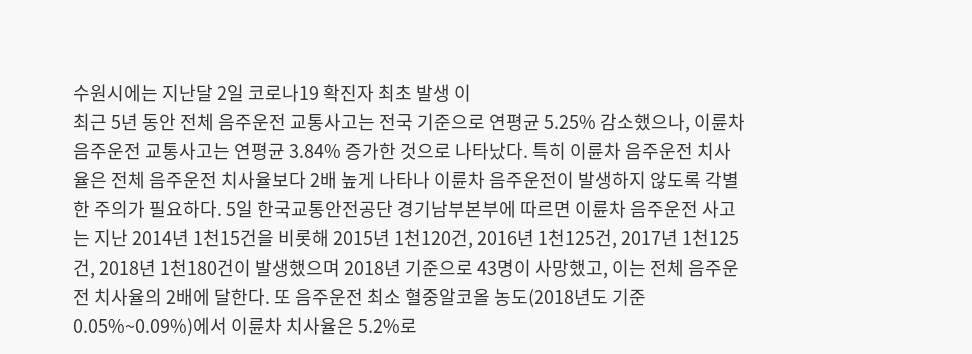수원시에는 지난달 2일 코로나19 확진자 최초 발생 이
최근 5년 동안 전체 음주운전 교통사고는 전국 기준으로 연평균 5.25% 감소했으나, 이륜차 음주운전 교통사고는 연평균 3.84% 증가한 것으로 나타났다. 특히 이륜차 음주운전 치사율은 전체 음주운전 치사율보다 2배 높게 나타나 이륜차 음주운전이 발생하지 않도록 각별한 주의가 필요하다. 5일 한국교통안전공단 경기남부본부에 따르면 이륜차 음주운전 사고는 지난 2014년 1천15건을 비롯해 2015년 1천120건, 2016년 1천125건, 2017년 1천125건, 2018년 1천180건이 발생했으며 2018년 기준으로 43명이 사망했고, 이는 전체 음주운전 치사율의 2배에 달한다. 또 음주운전 최소 혈중알코올 농도(2018년도 기준 0.05%~0.09%)에서 이륜차 치사율은 5.2%로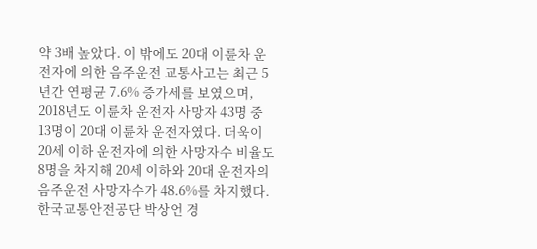약 3배 높았다. 이 밖에도 20대 이륜차 운전자에 의한 음주운전 교통사고는 최근 5년간 연평균 7.6% 증가세를 보였으며, 2018년도 이륜차 운전자 사망자 43명 중 13명이 20대 이륜차 운전자였다. 더욱이 20세 이하 운전자에 의한 사망자수 비율도 8명을 차지해 20세 이하와 20대 운전자의 음주운전 사망자수가 48.6%를 차지했다. 한국교통안전공단 박상언 경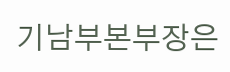기남부본부장은